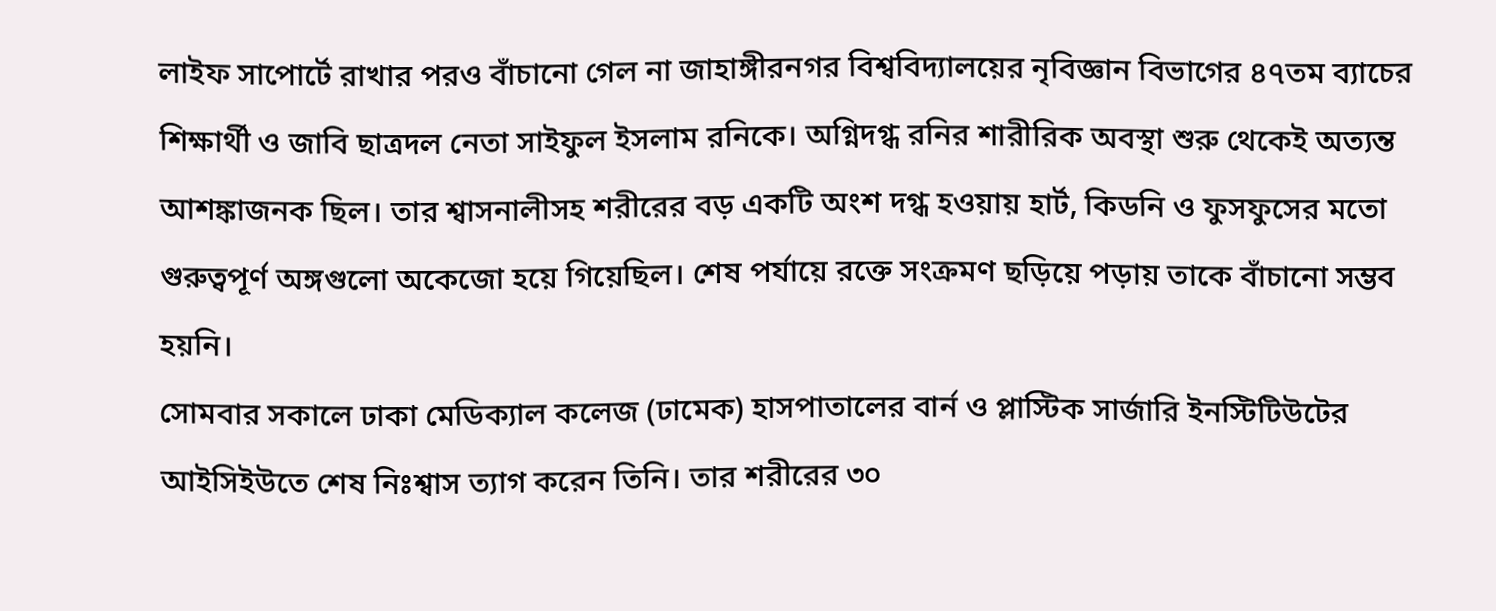লাইফ সাপোর্টে রাখার পরও বাঁচানো গেল না জাহাঙ্গীরনগর বিশ্ববিদ্যালয়ের নৃবিজ্ঞান বিভাগের ৪৭তম ব্যাচের শিক্ষার্থী ও জাবি ছাত্রদল নেতা সাইফুল ইসলাম রনিকে। অগ্নিদগ্ধ রনির শারীরিক অবস্থা শুরু থেকেই অত্যন্ত আশঙ্কাজনক ছিল। তার শ্বাসনালীসহ শরীরের বড় একটি অংশ দগ্ধ হওয়ায় হার্ট, কিডনি ও ফুসফুসের মতো গুরুত্বপূর্ণ অঙ্গগুলো অকেজো হয়ে গিয়েছিল। শেষ পর্যায়ে রক্তে সংক্রমণ ছড়িয়ে পড়ায় তাকে বাঁচানো সম্ভব হয়নি।
সোমবার সকালে ঢাকা মেডিক্যাল কলেজ (ঢামেক) হাসপাতালের বার্ন ও প্লাস্টিক সার্জারি ইনস্টিটিউটের আইসিইউতে শেষ নিঃশ্বাস ত্যাগ করেন তিনি। তার শরীরের ৩০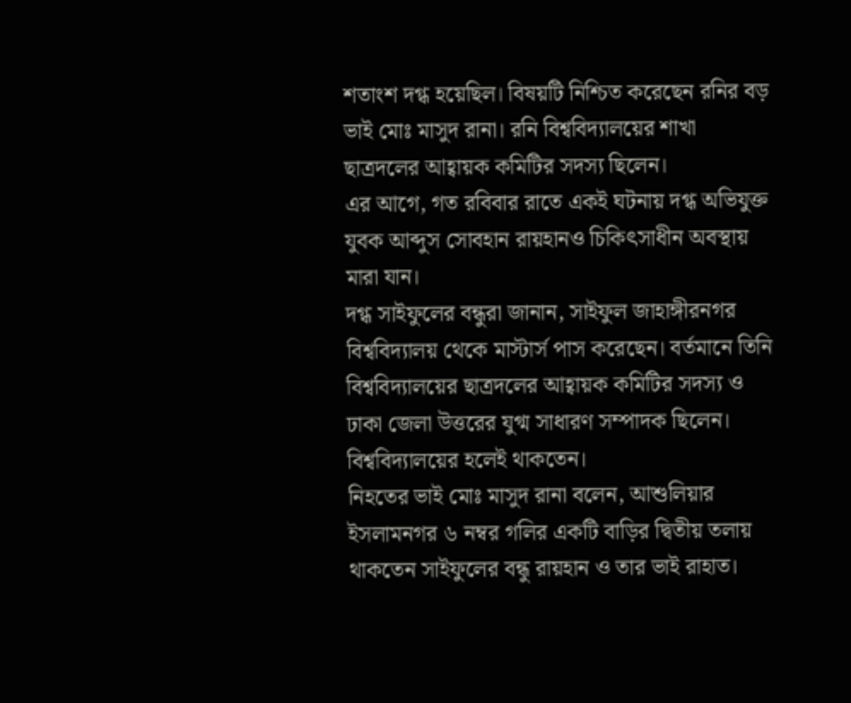শতাংশ দগ্ধ হয়েছিল। বিষয়টি নিশ্চিত করেছেন রনির বড় ভাই মোঃ মাসুদ রানা। রনি বিশ্ববিদ্যালয়ের শাখা ছাত্রদলের আহ্বায়ক কমিটির সদস্য ছিলেন।
এর আগে, গত রবিবার রাতে একই ঘটনায় দগ্ধ অভিযুক্ত যুবক আব্দুস সোবহান রায়হানও চিকিৎসাধীন অবস্থায় মারা যান।
দগ্ধ সাইফুলের বন্ধুরা জানান, সাইফুল জাহাঙ্গীরনগর বিশ্ববিদ্যালয় থেকে মাস্টার্স পাস করেছেন। বর্তমানে তিনি বিশ্ববিদ্যালয়ের ছাত্রদলের আহ্বায়ক কমিটির সদস্য ও ঢাকা জেলা উত্তরের যুগ্ম সাধারণ সম্পাদক ছিলেন। বিশ্ববিদ্যালয়ের হলেই থাকতেন।
নিহতের ভাই মোঃ মাসুদ রানা বলেন, আশুলিয়ার ইসলামনগর ৬ নম্বর গলির একটি বাড়ির দ্বিতীয় তলায় থাকতেন সাইফুলের বন্ধু রায়হান ও তার ভাই রাহাত।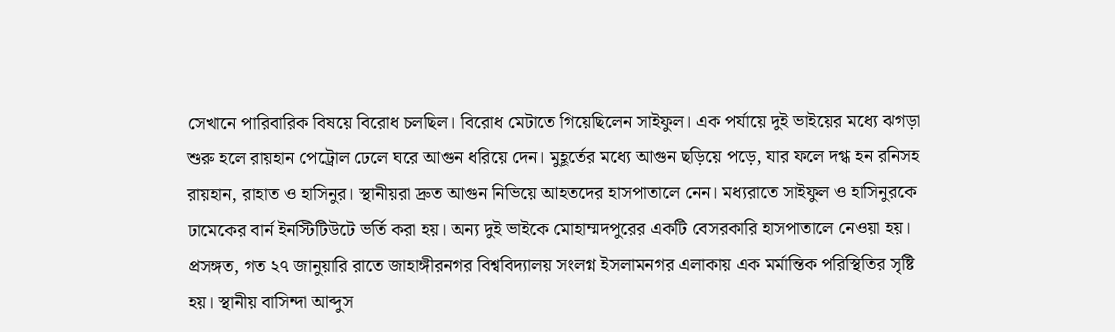সেখানে পারিবারিক বিষয়ে বিরোধ চলছিল। বিরোধ মেটাতে গিয়েছিলেন সাইফুল। এক পর্যায়ে দুই ভাইয়ের মধ্যে ঝগড়া শুরু হলে রায়হান পেট্রোল ঢেলে ঘরে আগুন ধরিয়ে দেন। মুহূর্তের মধ্যে আগুন ছড়িয়ে পড়ে, যার ফলে দগ্ধ হন রনিসহ রায়হান, রাহাত ও হাসিনুর। স্থানীয়রা দ্রুত আগুন নিভিয়ে আহতদের হাসপাতালে নেন। মধ্যরাতে সাইফুল ও হাসিনুরকে ঢামেকের বার্ন ইনস্টিটিউটে ভর্তি করা হয়। অন্য দুই ভাইকে মোহাম্মদপুরের একটি বেসরকারি হাসপাতালে নেওয়া হয়।
প্রসঙ্গত, গত ২৭ জানুয়ারি রাতে জাহাঙ্গীরনগর বিশ্ববিদ্যালয় সংলগ্ন ইসলামনগর এলাকায় এক মর্মান্তিক পরিস্থিতির সৃষ্টি হয়। স্থানীয় বাসিন্দা আব্দুস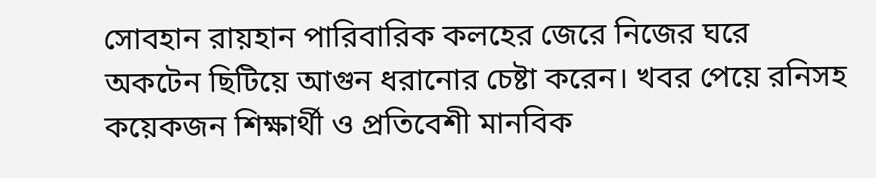সোবহান রায়হান পারিবারিক কলহের জেরে নিজের ঘরে অকটেন ছিটিয়ে আগুন ধরানোর চেষ্টা করেন। খবর পেয়ে রনিসহ কয়েকজন শিক্ষার্থী ও প্রতিবেশী মানবিক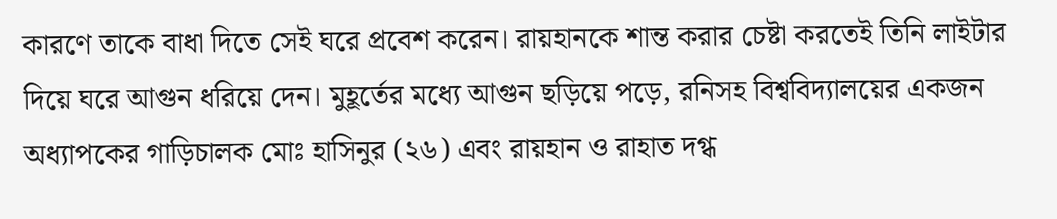কারণে তাকে বাধা দিতে সেই ঘরে প্রবেশ করেন। রায়হানকে শান্ত করার চেষ্টা করতেই তিনি লাইটার দিয়ে ঘরে আগুন ধরিয়ে দেন। মুহূর্তের মধ্যে আগুন ছড়িয়ে পড়ে, রনিসহ বিশ্ববিদ্যালয়ের একজন অধ্যাপকের গাড়িচালক মোঃ হাসিনুর (২৬) এবং রায়হান ও রাহাত দগ্ধ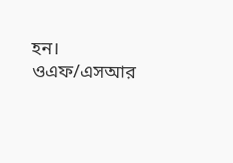হন।
ওএফ/এসআর